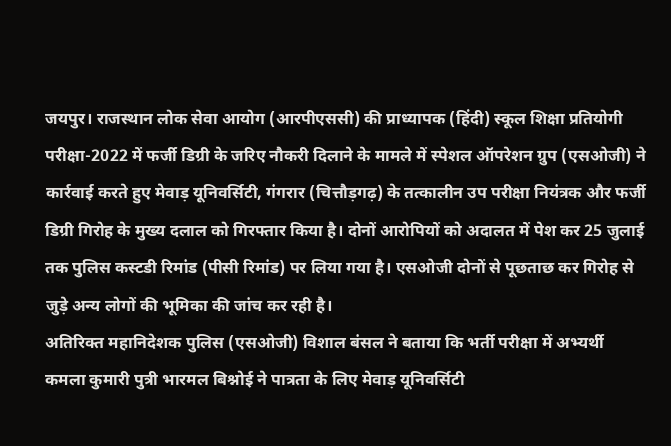जयपुर। राजस्थान लोक सेवा आयोग (आरपीएससी) की प्राध्यापक (हिंदी) स्कूल शिक्षा प्रतियोगी परीक्षा-2022 में फर्जी डिग्री के जरिए नौकरी दिलाने के मामले में स्पेशल ऑपरेशन ग्रुप (एसओजी) ने कार्रवाई करते हुए मेवाड़ यूनिवर्सिटी, गंगरार (चित्तौड़गढ़) के तत्कालीन उप परीक्षा नियंत्रक और फर्जी डिग्री गिरोह के मुख्य दलाल को गिरफ्तार किया है। दोनों आरोपियों को अदालत में पेश कर 25 जुलाई तक पुलिस कस्टडी रिमांड (पीसी रिमांड) पर लिया गया है। एसओजी दोनों से पूछताछ कर गिरोह से जुड़े अन्य लोगों की भूमिका की जांच कर रही है।
अतिरिक्त महानिदेशक पुलिस (एसओजी) विशाल बंसल ने बताया कि भर्ती परीक्षा में अभ्यर्थी कमला कुमारी पुत्री भारमल बिश्नोई ने पात्रता के लिए मेवाड़ यूनिवर्सिटी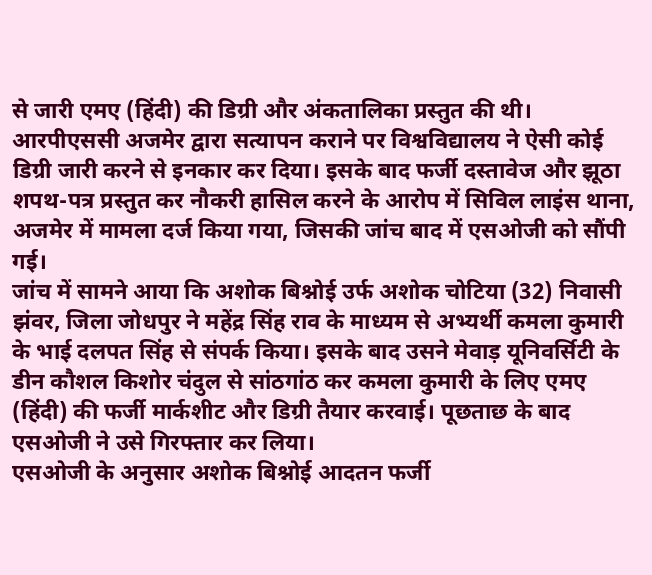से जारी एमए (हिंदी) की डिग्री और अंकतालिका प्रस्तुत की थी। आरपीएससी अजमेर द्वारा सत्यापन कराने पर विश्वविद्यालय ने ऐसी कोई डिग्री जारी करने से इनकार कर दिया। इसके बाद फर्जी दस्तावेज और झूठा शपथ-पत्र प्रस्तुत कर नौकरी हासिल करने के आरोप में सिविल लाइंस थाना, अजमेर में मामला दर्ज किया गया, जिसकी जांच बाद में एसओजी को सौंपी गई।
जांच में सामने आया कि अशोक बिश्नोई उर्फ अशोक चोटिया (32) निवासी झंवर, जिला जोधपुर ने महेंद्र सिंह राव के माध्यम से अभ्यर्थी कमला कुमारी के भाई दलपत सिंह से संपर्क किया। इसके बाद उसने मेवाड़ यूनिवर्सिटी के डीन कौशल किशोर चंदुल से सांठगांठ कर कमला कुमारी के लिए एमए (हिंदी) की फर्जी मार्कशीट और डिग्री तैयार करवाई। पूछताछ के बाद एसओजी ने उसे गिरफ्तार कर लिया।
एसओजी के अनुसार अशोक बिश्नोई आदतन फर्जी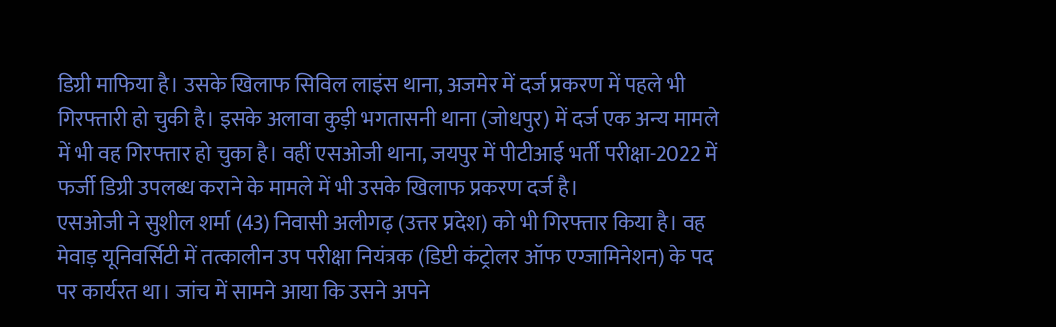डिग्री माफिया है। उसके खिलाफ सिविल लाइंस थाना, अजमेर में दर्ज प्रकरण में पहले भी गिरफ्तारी हो चुकी है। इसके अलावा कुड़ी भगतासनी थाना (जोधपुर) में दर्ज एक अन्य मामले में भी वह गिरफ्तार हो चुका है। वहीं एसओजी थाना, जयपुर में पीटीआई भर्ती परीक्षा-2022 में फर्जी डिग्री उपलब्ध कराने के मामले में भी उसके खिलाफ प्रकरण दर्ज है।
एसओजी ने सुशील शर्मा (43) निवासी अलीगढ़ (उत्तर प्रदेश) को भी गिरफ्तार किया है। वह मेवाड़ यूनिवर्सिटी में तत्कालीन उप परीक्षा नियंत्रक (डिप्टी कंट्रोलर ऑफ एग्जामिनेशन) के पद पर कार्यरत था। जांच में सामने आया कि उसने अपने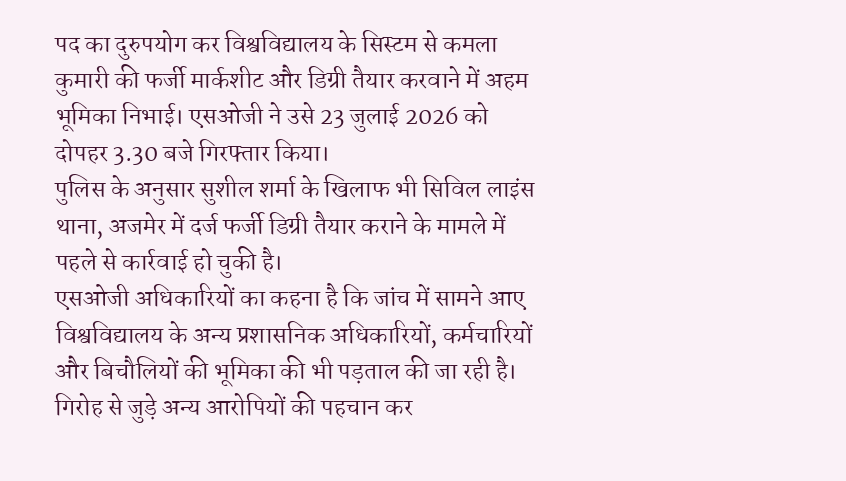पद का दुरुपयोग कर विश्वविद्यालय के सिस्टम से कमला कुमारी की फर्जी मार्कशीट और डिग्री तैयार करवाने में अहम भूमिका निभाई। एसओजी ने उसे 23 जुलाई 2026 को दोपहर 3.30 बजे गिरफ्तार किया।
पुलिस के अनुसार सुशील शर्मा के खिलाफ भी सिविल लाइंस थाना, अजमेर में दर्ज फर्जी डिग्री तैयार कराने के मामले में पहले से कार्रवाई हो चुकी है।
एसओजी अधिकारियों का कहना है कि जांच में सामने आए विश्वविद्यालय के अन्य प्रशासनिक अधिकारियों, कर्मचारियों और बिचौलियों की भूमिका की भी पड़ताल की जा रही है। गिरोह से जुड़े अन्य आरोपियों की पहचान कर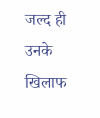जल्द ही उनके खिलाफ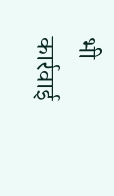भी कार्रवाई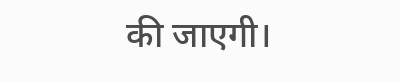की जाएगी।